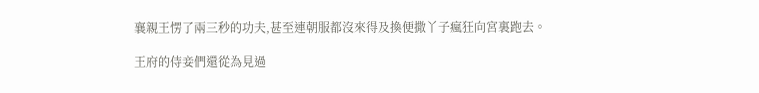襄親王愣了兩三秒的功夫,甚至連朝服都沒來得及換便撒丫子瘋狂向宮裏跑去。

王府的侍妾們還從為見過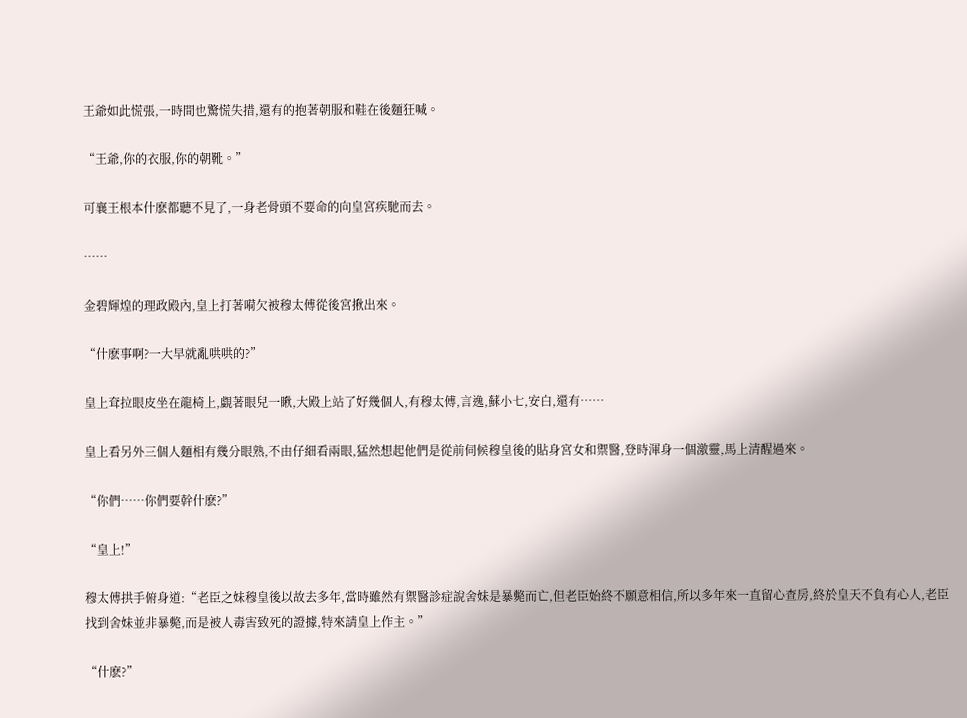王爺如此慌張,一時間也驚慌失措,還有的抱著朝服和鞋在後麵狂喊。

“王爺,你的衣服,你的朝靴。”

可襄王根本什麽都聽不見了,一身老骨頭不要命的向皇宮疾馳而去。

……

金碧輝煌的理政殿內,皇上打著嗬欠被穆太傅從後宮揪出來。

“什麽事啊?一大早就亂哄哄的?”

皇上耷拉眼皮坐在龍椅上,覷著眼兒一瞅,大殿上站了好幾個人,有穆太傅,言逸,蘇小七,安白,還有……

皇上看另外三個人麵相有幾分眼熟,不由仔細看兩眼,猛然想起他們是從前伺候穆皇後的貼身宮女和禦醫,登時渾身一個激靈,馬上清醒過來。

“你們……你們要幹什麽?”

“皇上!”

穆太傅拱手俯身道:“老臣之妹穆皇後以故去多年,當時雖然有禦醫診症說舍妹是暴斃而亡,但老臣始終不願意相信,所以多年來一直留心查房,終於皇天不負有心人,老臣找到舍妹並非暴斃,而是被人毒害致死的證據,特來請皇上作主。”

“什麽?”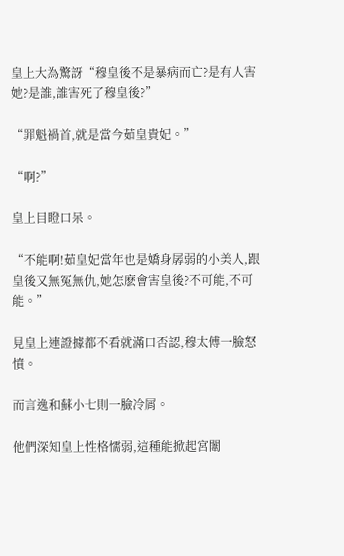皇上大為驚訝“穆皇後不是暴病而亡?是有人害她?是誰,誰害死了穆皇後?”

“罪魁禍首,就是當今茹皇貴妃。”

“啊?”

皇上目瞪口呆。

“不能啊!茹皇妃當年也是嬌身孱弱的小美人,跟皇後又無冤無仇,她怎麽會害皇後?不可能,不可能。”

見皇上連證據都不看就滿口否認,穆太傅一臉怒憤。

而言逸和蘇小七則一臉冷屑。

他們深知皇上性格懦弱,這種能掀起宮闈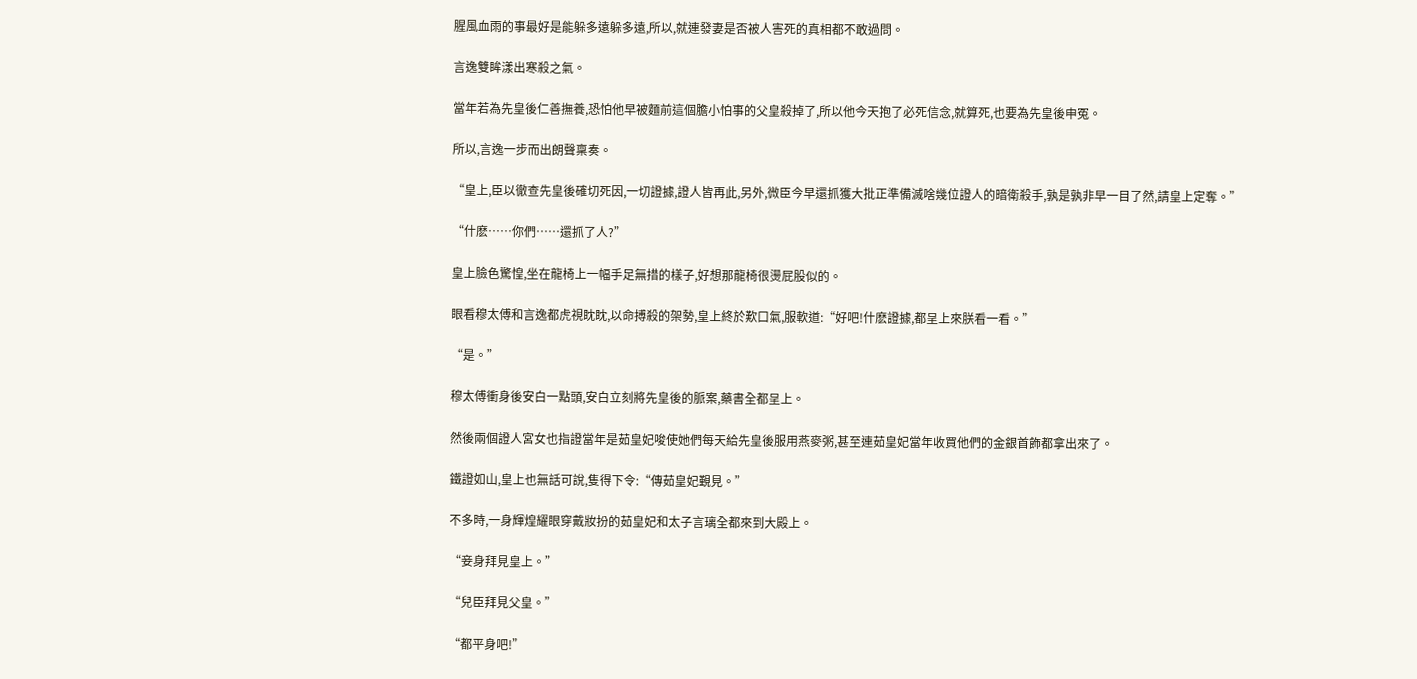腥風血雨的事最好是能躲多遠躲多遠,所以,就連發妻是否被人害死的真相都不敢過問。

言逸雙眸漾出寒殺之氣。

當年若為先皇後仁善撫養,恐怕他早被麵前這個膽小怕事的父皇殺掉了,所以他今天抱了必死信念,就算死,也要為先皇後申冤。

所以,言逸一步而出朗聲稟奏。

“皇上,臣以徹查先皇後確切死因,一切證據,證人皆再此,另外,微臣今早還抓獲大批正準備滅啥幾位證人的暗衛殺手,孰是孰非早一目了然,請皇上定奪。”

“什麽……你們……還抓了人?”

皇上臉色驚惶,坐在龍椅上一幅手足無措的樣子,好想那龍椅很燙屁股似的。

眼看穆太傅和言逸都虎視眈眈,以命搏殺的架勢,皇上終於歎口氣,服軟道:“好吧!什麽證據,都呈上來朕看一看。”

“是。”

穆太傅衝身後安白一點頭,安白立刻將先皇後的脈案,藥書全都呈上。

然後兩個證人宮女也指證當年是茹皇妃唆使她們每天給先皇後服用燕麥粥,甚至連茹皇妃當年收買他們的金銀首飾都拿出來了。

鐵證如山,皇上也無話可說,隻得下令:“傳茹皇妃覲見。”

不多時,一身輝煌耀眼穿戴妝扮的茹皇妃和太子言璃全都來到大殿上。

“妾身拜見皇上。”

“兒臣拜見父皇。”

“都平身吧!”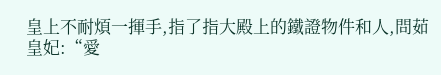皇上不耐煩一揮手,指了指大殿上的鐵證物件和人,問茹皇妃:“愛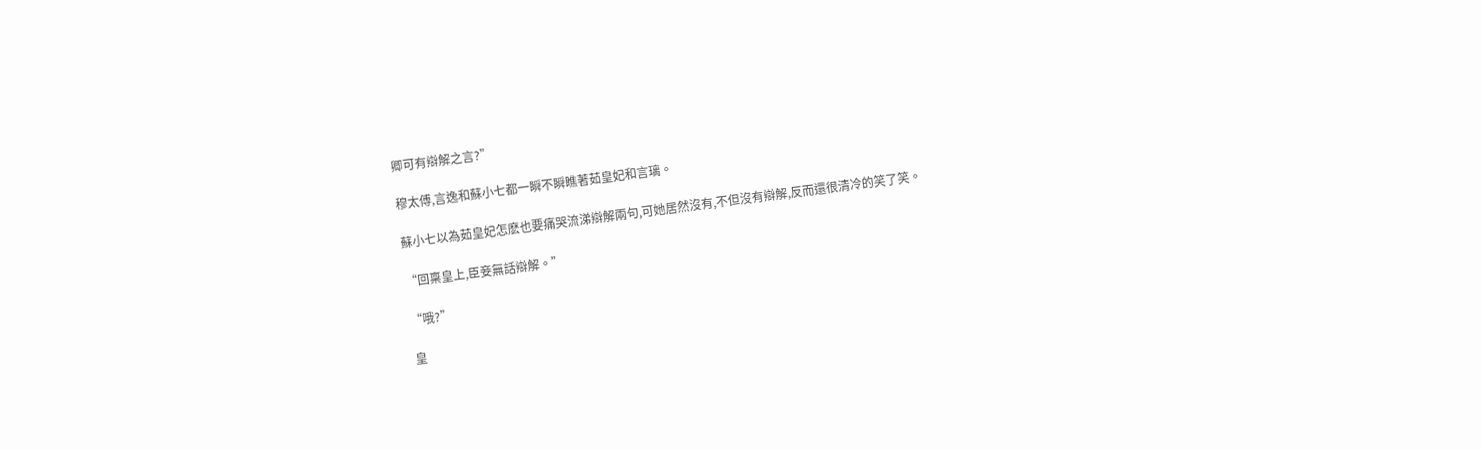卿可有辯解之言?”

穆太傅,言逸和蘇小七都一瞬不瞬瞧著茹皇妃和言璃。

蘇小七以為茹皇妃怎麽也要痛哭流涕辯解兩句,可她居然沒有,不但沒有辯解,反而還很清冷的笑了笑。

“回稟皇上,臣妾無話辯解。”

“哦?”

皇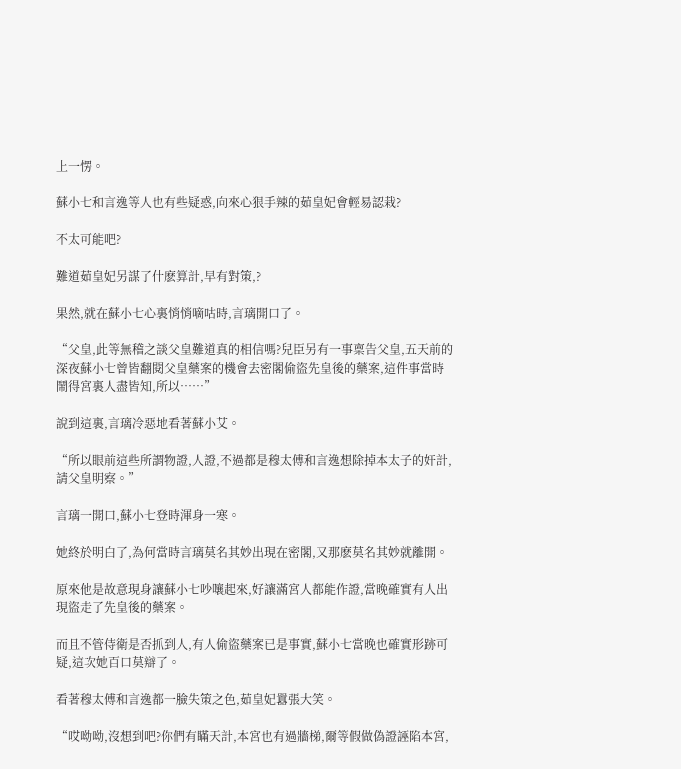上一愣。

蘇小七和言逸等人也有些疑惑,向來心狠手辣的茹皇妃會輕易認栽?

不太可能吧?

難道茹皇妃另謀了什麽算計,早有對策,?

果然,就在蘇小七心裏悄悄嘀咕時,言璃開口了。

“父皇,此等無稽之談父皇難道真的相信嗎?兒臣另有一事稟告父皇,五天前的深夜蘇小七曾皆翻閱父皇藥案的機會去密閣偷盜先皇後的藥案,這件事當時鬧得宮裏人盡皆知,所以……”

說到這裏,言璃冷惡地看著蘇小艾。

“所以眼前這些所謂物證,人證,不過都是穆太傅和言逸想除掉本太子的奸計,請父皇明察。”

言璃一開口,蘇小七登時渾身一寒。

她終於明白了,為何當時言璃莫名其妙出現在密閣,又那麽莫名其妙就離開。

原來他是故意現身讓蘇小七吵嚷起來,好讓滿宮人都能作證,當晚確實有人出現盜走了先皇後的藥案。

而且不管侍衛是否抓到人,有人偷盜藥案已是事實,蘇小七當晚也確實形跡可疑,這次她百口莫辯了。

看著穆太傅和言逸都一臉失策之色,茹皇妃囂張大笑。

“哎呦呦,沒想到吧?你們有瞞天計,本宮也有過牆梯,爾等假做偽證誣陷本宮,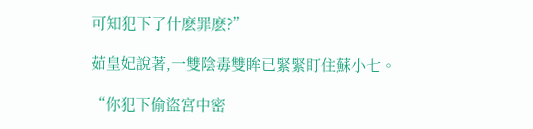可知犯下了什麽罪麽?”

茹皇妃說著,一雙陰毒雙眸已緊緊盯住蘇小七。

“你犯下偷盜宮中密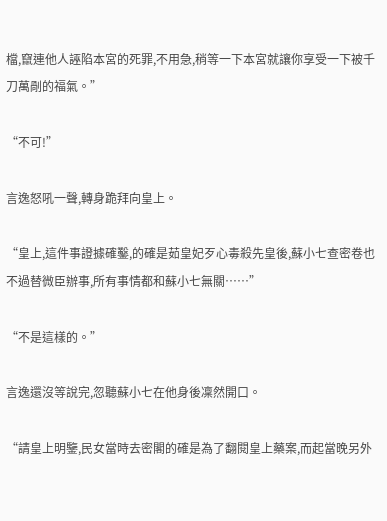檔,竄連他人誣陷本宮的死罪,不用急,稍等一下本宮就讓你享受一下被千刀萬剮的福氣。”

“不可!”

言逸怒吼一聲,轉身跪拜向皇上。

“皇上,這件事證據確鑿,的確是茹皇妃歹心毒殺先皇後,蘇小七查密卷也不過替微臣辦事,所有事情都和蘇小七無關……”

“不是這樣的。”

言逸還沒等說完,忽聽蘇小七在他身後凜然開口。

“請皇上明鑒,民女當時去密閣的確是為了翻閱皇上藥案,而起當晚另外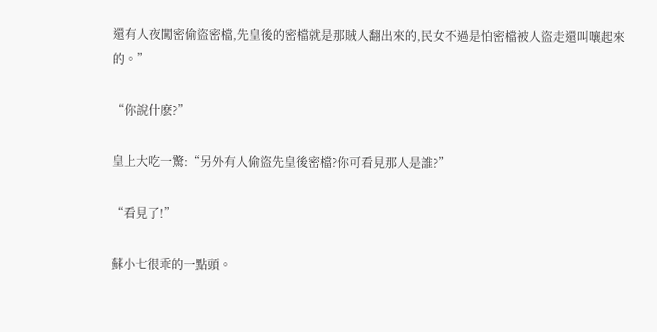還有人夜闖密偷盜密檔,先皇後的密檔就是那賊人翻出來的,民女不過是怕密檔被人盜走還叫嚷起來的。”

“你說什麽?”

皇上大吃一驚:“另外有人偷盜先皇後密檔?你可看見那人是誰?”

“看見了!”

蘇小七很乖的一點頭。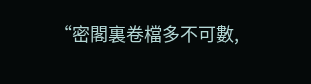“密閣裏卷檔多不可數,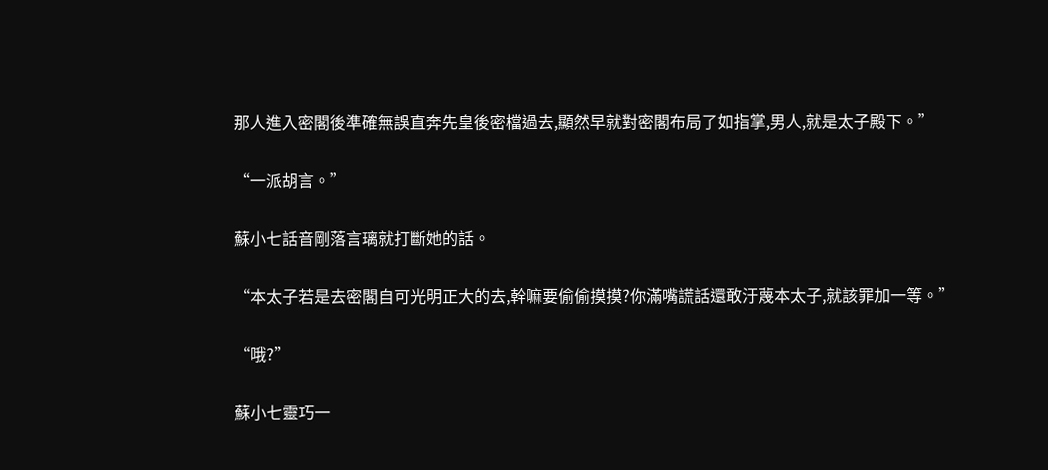那人進入密閣後準確無誤直奔先皇後密檔過去,顯然早就對密閣布局了如指掌,男人,就是太子殿下。”

“一派胡言。”

蘇小七話音剛落言璃就打斷她的話。

“本太子若是去密閣自可光明正大的去,幹嘛要偷偷摸摸?你滿嘴謊話還敢汙蔑本太子,就該罪加一等。”

“哦?”

蘇小七靈巧一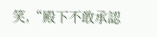笑,“殿下不敢承認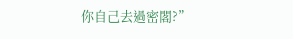你自己去過密閣?”